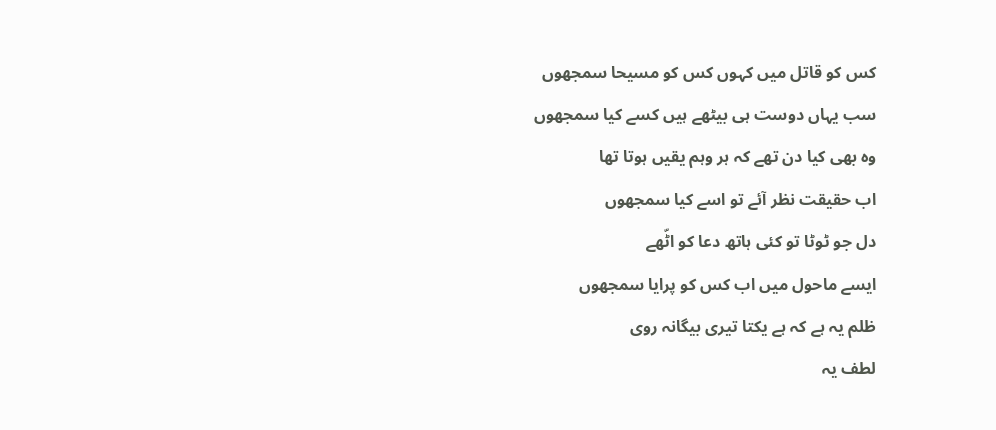کس کو قاتل میں کہوں کس کو مسیحا سمجھوں
سب یہاں دوست ہی بیٹھے ہیں کسے کیا سمجھوں
وہ بھی کیا دن تھے کہ ہر وہم یقیں ہوتا تھا
اب حقیقت نظر آئے تو اسے کیا سمجھوں
دل جو ٹوٹا تو کئی ہاتھ دعا کو اٹّھے
ایسے ماحول میں اب کس کو پرایا سمجھوں
ظلم یہ ہے کہ ہے یکتا تیری بیگانہ روی
لطف یہ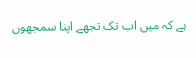ہے کہ میں اب تک تجھے اپنا سمجھوں